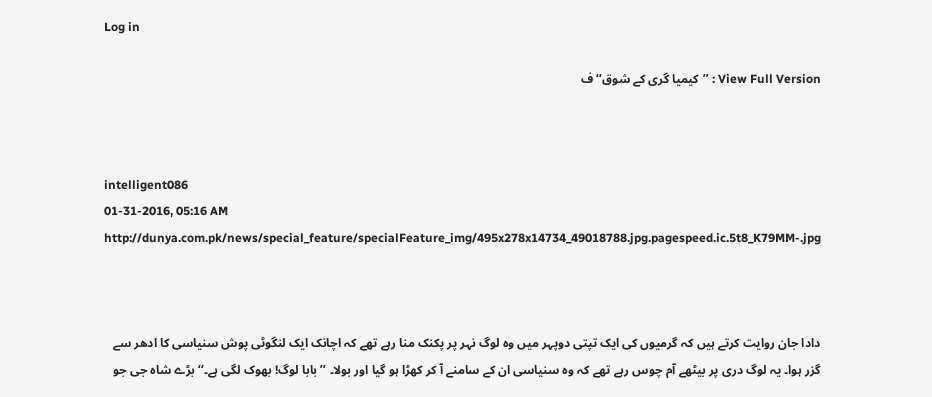Log in

View Full Version : ’’کیمیا گری کے شوق‘‘ف



intelligent086
01-31-2016, 05:16 AM
http://dunya.com.pk/news/special_feature/specialFeature_img/495x278x14734_49018788.jpg.pagespeed.ic.5t8_K79MM-.jpg



دادا جان روایت کرتے ہیں کہ گرمیوں کی ایک تپتی دوپہر میں وہ لوگ نہر پر پکنک منا رہے تھے کہ اچانک ایک لنگوٹی پوش سنیاسی کا ادھر سے گزر ہوا۔ یہ لوگ دری پر بیٹھے آم چوس رہے تھے کہ وہ سنیاسی ان کے سامنے آ کر کھڑا ہو گیا اور بولا۔ ’’ بابا لوگ! بھوک لگی ہے۔‘‘ بڑے شاہ جی جو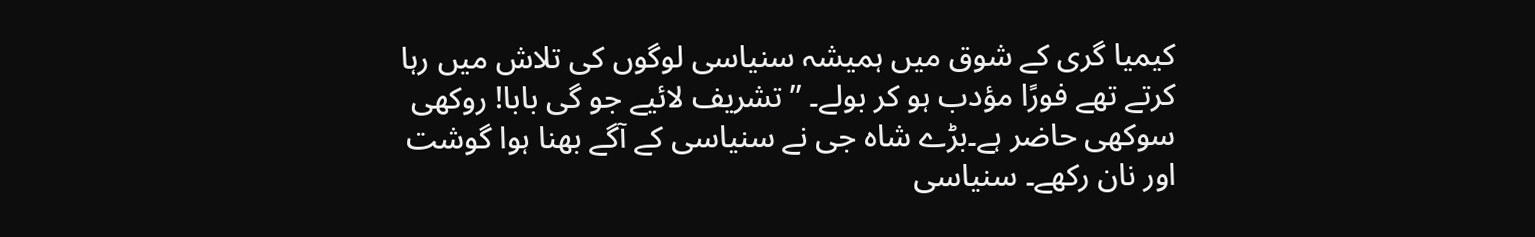کیمیا گری کے شوق میں ہمیشہ سنیاسی لوگوں کی تلاش میں رہا کرتے تھے فورًا مؤدب ہو کر بولے۔ ’’تشریف لائیے جو گی بابا! روکھی سوکھی حاضر ہے۔بڑے شاہ جی نے سنیاسی کے آگے بھنا ہوا گوشت اور نان رکھے۔ سنیاسی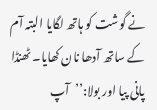نے گوشت کو ہاتھ لگایا البتہ آم کے ساتھ آدھا نان کھایا۔ ٹھنڈا پانی پیا اور بولا:’’آپ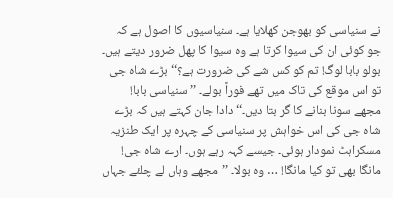نے سنیاسی کو بھوجن کھلایا ہے۔ سنیاسیوں کا اصول ہے کہ جو کوئی ان کی سیوا کرتا ہے وہ سیوا کا پھل ضرور دیتے ہیں۔ بولو بابا لوگ! تم کو کس شے کی ضرورت ہے؟‘‘بڑے شاہ جی تو اس موقع کی تاک میں تھے فوراً بولے۔ ’’سنیاسی بابا! مجھے سونا بنانے کا گر بتا دیں۔‘‘ دادا جان کہتے ہیں کہ بڑے شاہ جی کی اس خواہش پر سنیاسی کے چہرہ پر ایک طنزیہ مسکراہٹ نمودار ہوئی۔ جیسے کہہ رہے ہوں۔ ارے شاہ جی! مانگا بھی تو کیا مانگا! … وہ بولا۔ ’’مجھے وہاں لے چلئے جہاں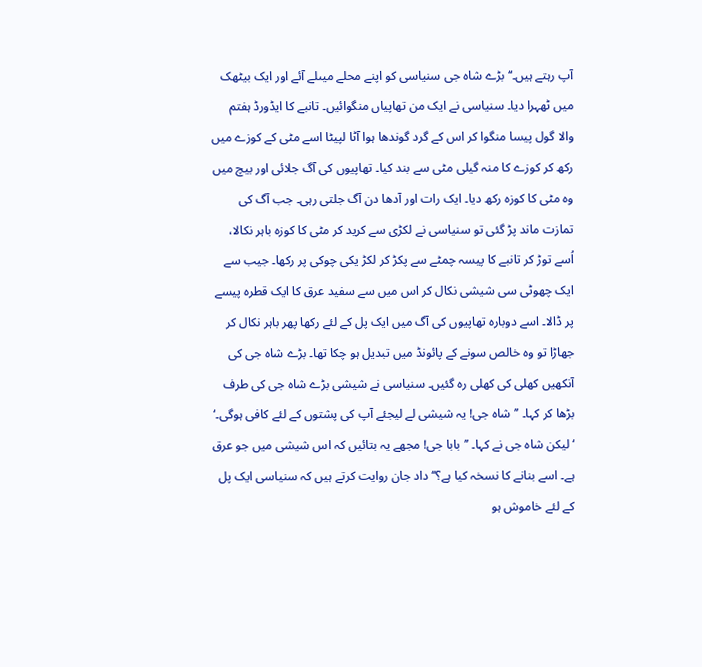آپ رہتے ہیں۔‘‘ بڑے شاہ جی سنیاسی کو اپنے محلے میںلے آئے اور ایک بیٹھک میں ٹھہرا دیا۔ سنیاسی نے ایک من تھاپیاں منگوائیں۔ تانبے کا ایڈورڈ ہفتم والا گول پیسا منگوا کر اس کے گرد گوندھا ہوا آٹا لپیٹا اسے مٹی کے کوزے میں رکھ کر کوزے کا منہ گیلی مٹی سے بند کیا۔ تھاپیوں کی آگ جلائی اور بیچ میں وہ مٹی کا کوزہ رکھ دیا۔ ایک رات اور آدھا دن آگ جلتی رہی۔ جب آگ کی تمازت ماند پڑ گئی تو سنیاسی نے لکڑی سے کرید کر مٹی کا کوزہ باہر نکالا، اُسے توڑ کر تانبے کا پیسہ چمٹے سے پکڑ کر لکڑ یکی چوکی پر رکھا۔ جیب سے ایک چھوٹی سی شیشی نکال کر اس میں سے سفید عرق کا ایک قطرہ پیسے پر ڈالا۔ اسے دوبارہ تھاپیوں کی آگ میں ایک پل کے لئے رکھا پھر باہر نکال کر جھاڑا تو وہ خالص سونے کے پائونڈ میں تبدیل ہو چکا تھا۔ بڑے شاہ جی کی آنکھیں کھلی کی کھلی رہ گئیں۔ سنیاسی نے شیشی بڑے شاہ جی کی طرف بڑھا کر کہا۔ ’’شاہ جی! یہ شیشی لے لیجئے آپ کی پشتوں کے لئے کافی ہوگی۔‘ ‘ لیکن شاہ جی نے کہا۔ ’’بابا جی! مجھے یہ بتائیں کہ اس شیشی میں جو عرق ہے۔ اسے بنانے کا نسخہ کیا ہے؟‘‘ داد جان روایت کرتے ہیں کہ سنیاسی ایک پل کے لئے خاموش ہو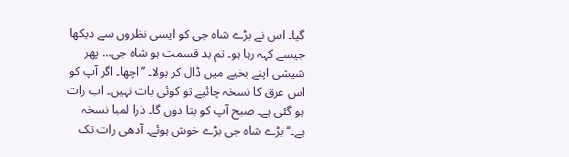گیا۔ اس نے بڑے شاہ جی کو ایسی نظروں سے دیکھا جیسے کہہ رہا ہو۔ تم بد قسمت ہو شاہ جی… پھر شیشی اپنے بخیے میں ڈال کر بولا۔ ’’اچھا۔ اگر آپ کو اس عرق کا نسخہ چائیے تو کوئی بات نہیں۔ اب رات ہو گئی ہے۔ صبح آپ کو بتا دوں گا۔ ذرا لمبا نسخہ ہے۔‘‘ بڑے شاہ جی بڑے خوش ہوئے۔ آدھی رات تک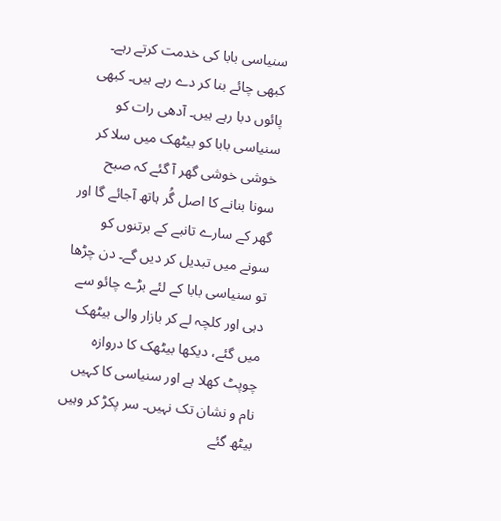سنیاسی بابا کی خدمت کرتے رہے۔ کبھی چائے بنا کر دے رہے ہیں۔ کبھی پائوں دبا رہے ہیں۔ آدھی رات کو سنیاسی بابا کو بیٹھک میں سلا کر خوشی خوشی گھر آ گئے کہ صبح سونا بنانے کا اصل گُر ہاتھ آجائے گا اور گھر کے سارے تانبے کے برتنوں کو سونے میں تبدیل کر دیں گے۔ دن چڑھا تو سنیاسی بابا کے لئے بڑے چائو سے دہی اور کلچہ لے کر بازار والی بیٹھک میں گئے، دیکھا بیٹھک کا دروازہ چوپٹ کھلا ہے اور سنیاسی کا کہیں نام و نشان تک نہیں۔ سر پکڑ کر وہیں بیٹھ گئے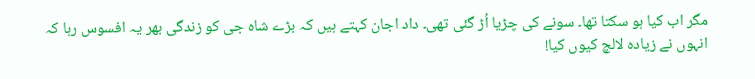مگر اب کیا ہو سکتا تھا۔ سونے کی چڑیا اُڑ گئی تھی۔ داد اجان کہتے ہیں کہ بڑے شاہ جی کو زندگی بھر یہ افسوس رہا کہ انہوں نے زیادہ لالچ کیوں کیا!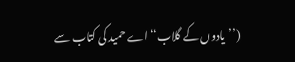(’’یادوں کے گلاب‘‘ اے حمید کی کتاب سے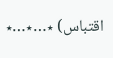اقتباس) ٭…٭…٭